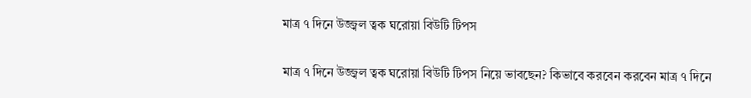মাত্র ৭ দিনে উজ্জ্বল ত্বক ঘরোয়া বিউটি টিপস

মাত্র ৭ দিনে উজ্জ্বল ত্বক ঘরোয়া বিউটি টিপস নিয়ে ভাবছেন? কিভাবে করবেন করবেন মাত্র ৭ দিনে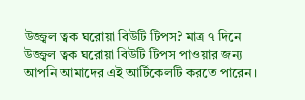উজ্জ্বল ত্বক ঘরোয়া বিউটি টিপস? মাত্র ৭ দিনে উজ্জ্বল ত্বক ঘরোয়া বিউটি টিপস পাওয়ার জন্য আপনি আমাদের এই আর্টিকেলটি করতে পারেন।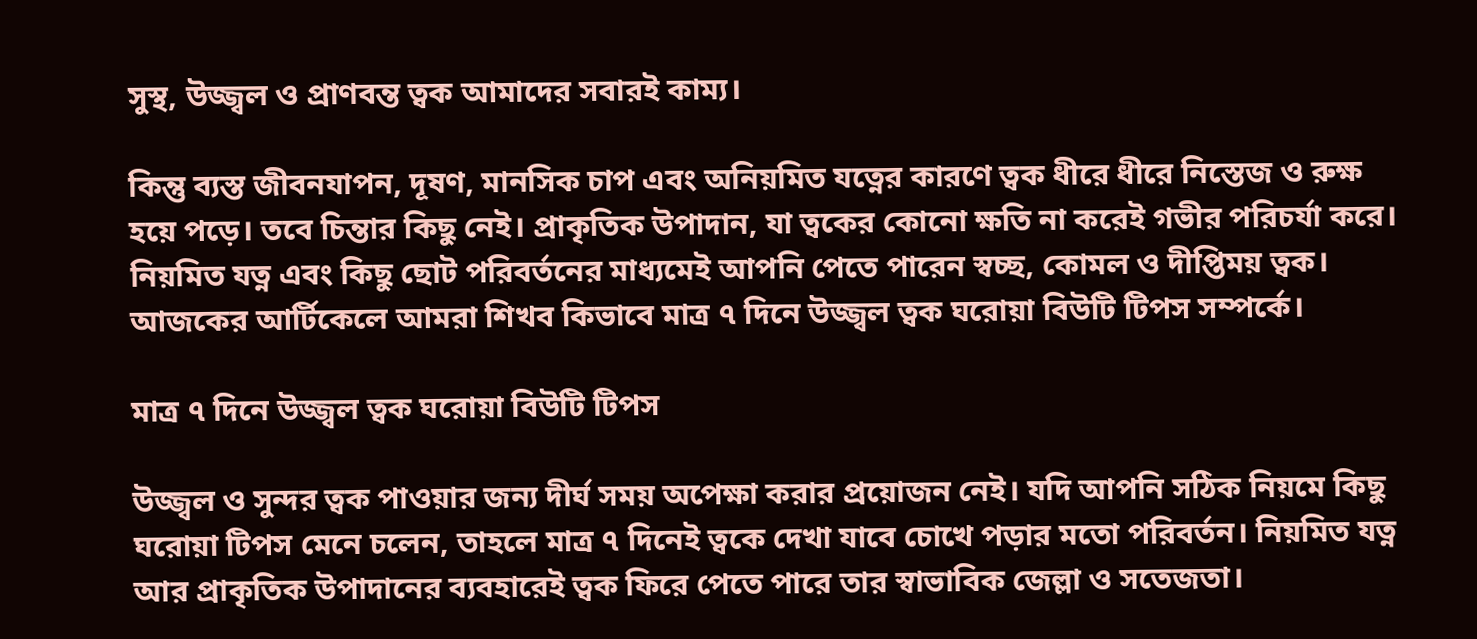সুস্থ, উজ্জ্বল ও প্রাণবন্ত ত্বক আমাদের সবারই কাম্য।

কিন্তু ব্যস্ত জীবনযাপন, দূষণ, মানসিক চাপ এবং অনিয়মিত যত্নের কারণে ত্বক ধীরে ধীরে নিস্তেজ ও রুক্ষ হয়ে পড়ে। তবে চিন্তার কিছু নেই। প্রাকৃতিক উপাদান, যা ত্বকের কোনো ক্ষতি না করেই গভীর পরিচর্যা করে। নিয়মিত যত্ন এবং কিছু ছোট পরিবর্তনের মাধ্যমেই আপনি পেতে পারেন স্বচ্ছ, কোমল ও দীপ্তিময় ত্বক। আজকের আর্টিকেলে আমরা শিখব কিভাবে মাত্র ৭ দিনে উজ্জ্বল ত্বক ঘরোয়া বিউটি টিপস সম্পর্কে।

মাত্র ৭ দিনে উজ্জ্বল ত্বক ঘরোয়া বিউটি টিপস

উজ্জ্বল ও সুন্দর ত্বক পাওয়ার জন্য দীর্ঘ সময় অপেক্ষা করার প্রয়োজন নেই। যদি আপনি সঠিক নিয়মে কিছু ঘরোয়া টিপস মেনে চলেন, তাহলে মাত্র ৭ দিনেই ত্বকে দেখা যাবে চোখে পড়ার মতো পরিবর্তন। নিয়মিত যত্ন আর প্রাকৃতিক উপাদানের ব্যবহারেই ত্বক ফিরে পেতে পারে তার স্বাভাবিক জেল্লা ও সতেজতা।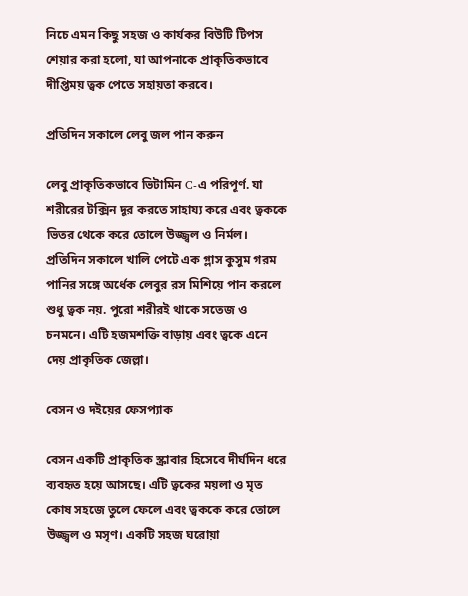নিচে এমন কিছু সহজ ও কার্যকর বিউটি টিপস শেয়ার করা হলো, যা আপনাকে প্রাকৃতিকভাবে দীপ্তিময় ত্বক পেতে সহায়তা করবে।

প্রতিদিন সকালে লেবু জল পান করুন

লেবু প্রাকৃতিকভাবে ভিটামিন C-এ পরিপূর্ণ. যা শরীরের টক্সিন দূর করতে সাহায্য করে এবং ত্বককে ভিতর থেকে করে তোলে উজ্জ্বল ও নির্মল। প্রতিদিন সকালে খালি পেটে এক গ্লাস কুসুম গরম পানির সঙ্গে অর্ধেক লেবুর রস মিশিয়ে পান করলে শুধু ত্বক নয়. পুরো শরীরই থাকে সতেজ ও চনমনে। এটি হজমশক্তি বাড়ায় এবং ত্বকে এনে দেয় প্রাকৃতিক জেল্লা।

বেসন ও দইয়ের ফেসপ্যাক

বেসন একটি প্রাকৃতিক স্ক্রাবার হিসেবে দীর্ঘদিন ধরে ব্যবহৃত হয়ে আসছে। এটি ত্বকের ময়লা ও মৃত কোষ সহজে তুলে ফেলে এবং ত্বককে করে তোলে উজ্জ্বল ও মসৃণ। একটি সহজ ঘরোয়া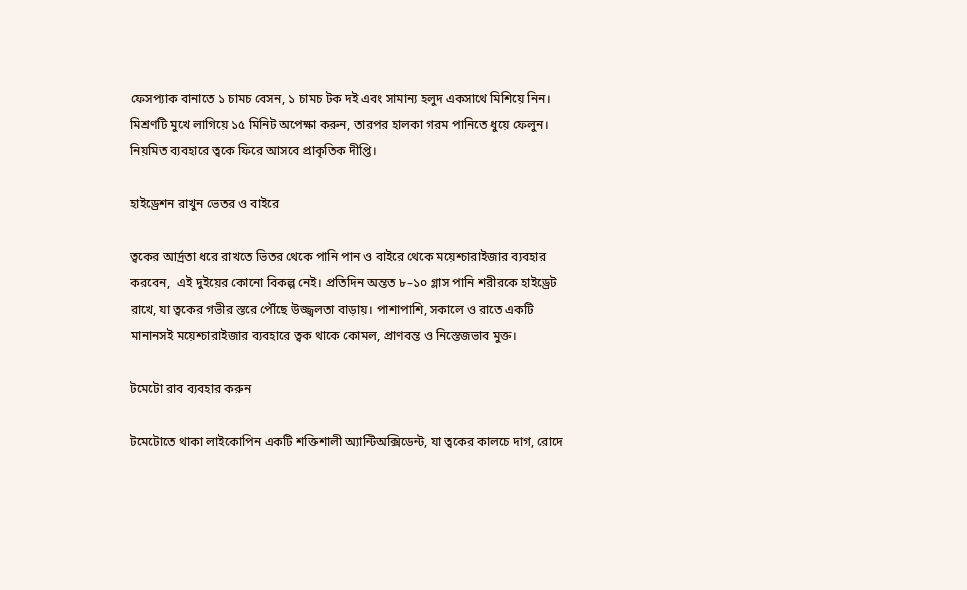ফেসপ্যাক বানাতে ১ চামচ বেসন, ১ চামচ টক দই এবং সামান্য হলুদ একসাথে মিশিয়ে নিন। মিশ্রণটি মুখে লাগিয়ে ১৫ মিনিট অপেক্ষা করুন, তারপর হালকা গরম পানিতে ধুয়ে ফেলুন। নিয়মিত ব্যবহারে ত্বকে ফিরে আসবে প্রাকৃতিক দীপ্তি।

হাইড্রেশন রাখুন ভেতর ও বাইরে

ত্বকের আর্দ্রতা ধরে রাখতে ভিতর থেকে পানি পান ও বাইরে থেকে ময়েশ্চারাইজার ব্যবহার করবেন,  এই দুইয়ের কোনো বিকল্প নেই। প্রতিদিন অন্তত ৮–১০ গ্লাস পানি শরীরকে হাইড্রেট রাখে, যা ত্বকের গভীর স্তরে পৌঁছে উজ্জ্বলতা বাড়ায়। পাশাপাশি, সকালে ও রাতে একটি মানানসই ময়েশ্চারাইজার ব্যবহারে ত্বক থাকে কোমল, প্রাণবন্ত ও নিস্তেজভাব মুক্ত।

টমেটো রাব ব্যবহার করুন

টমেটোতে থাকা লাইকোপিন একটি শক্তিশালী অ্যান্টিঅক্সিডেন্ট, যা ত্বকের কালচে দাগ, রোদে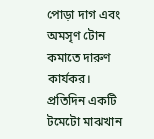পোড়া দাগ এবং অমসৃণ টোন কমাতে দারুণ কার্যকর। প্রতিদিন একটি টমেটো মাঝখান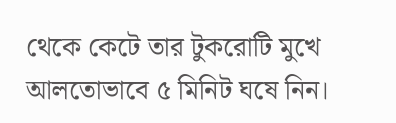থেকে কেটে তার টুকরোটি মুখে আলতোভাবে ৫ মিনিট ঘষে নিন।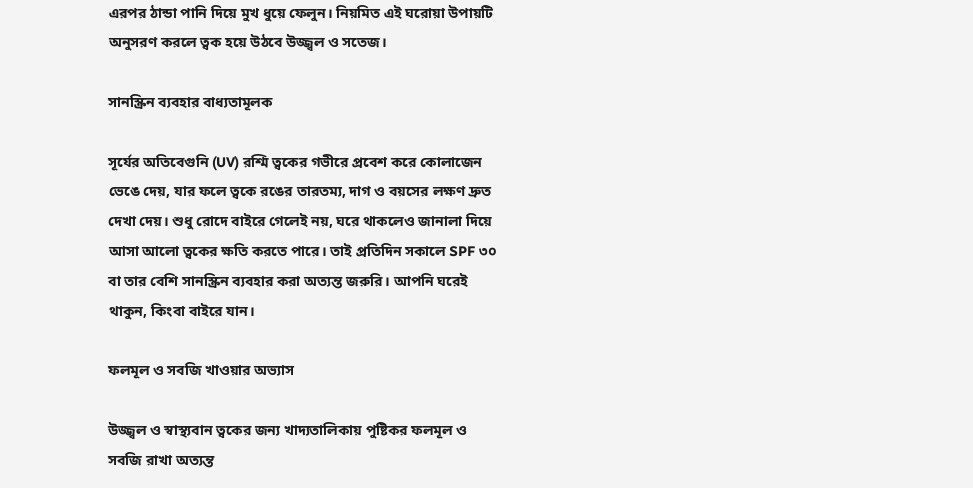এরপর ঠান্ডা পানি দিয়ে মুখ ধুয়ে ফেলুন। নিয়মিত এই ঘরোয়া উপায়টি অনুসরণ করলে ত্বক হয়ে উঠবে উজ্জ্বল ও সতেজ।

সানস্ক্রিন ব্যবহার বাধ্যতামূলক

সূর্যের অতিবেগুনি (UV) রশ্মি ত্বকের গভীরে প্রবেশ করে কোলাজেন ভেঙে দেয়, যার ফলে ত্বকে রঙের তারতম্য, দাগ ও বয়সের লক্ষণ দ্রুত দেখা দেয়। শুধু রোদে বাইরে গেলেই নয়, ঘরে থাকলেও জানালা দিয়ে আসা আলো ত্বকের ক্ষতি করতে পারে। তাই প্রতিদিন সকালে SPF ৩০ বা তার বেশি সানস্ক্রিন ব্যবহার করা অত্যন্ত জরুরি। আপনি ঘরেই থাকুন, কিংবা বাইরে যান।

ফলমূল ও সবজি খাওয়ার অভ্যাস

উজ্জ্বল ও স্বাস্থ্যবান ত্বকের জন্য খাদ্যতালিকায় পুষ্টিকর ফলমূল ও সবজি রাখা অত্যন্ত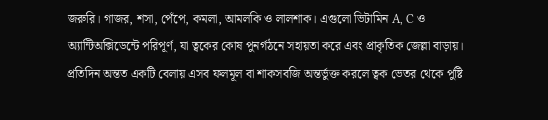জরুরি। গাজর, শসা, পেঁপে, কমলা, আমলকি ও লালশাক। এগুলো ভিটামিন A, C ও অ্যান্টিঅক্সিডেন্টে পরিপূর্ণ, যা ত্বকের কোষ পুনর্গঠনে সহায়তা করে এবং প্রাকৃতিক জেল্লা বাড়ায়। প্রতিদিন অন্তত একটি বেলায় এসব ফলমূল বা শাকসবজি অন্তর্ভুক্ত করলে ত্বক ভেতর থেকে পুষ্টি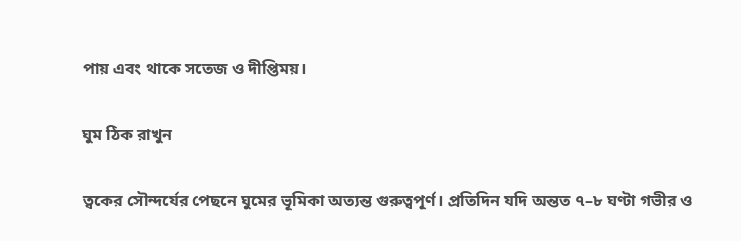পায় এবং থাকে সতেজ ও দীপ্তিময়।

ঘুম ঠিক রাখুন

ত্বকের সৌন্দর্যের পেছনে ঘুমের ভূমিকা অত্যন্ত গুরুত্বপূর্ণ। প্রতিদিন যদি অন্তত ৭–৮ ঘণ্টা গভীর ও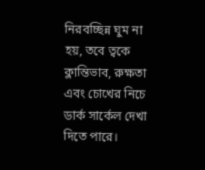নিরবচ্ছিন্ন ঘুম না হয়, তবে ত্বকে ক্লান্তিভাব, রুক্ষতা এবং চোখের নিচে ডার্ক সার্কেল দেখা দিতে পারে।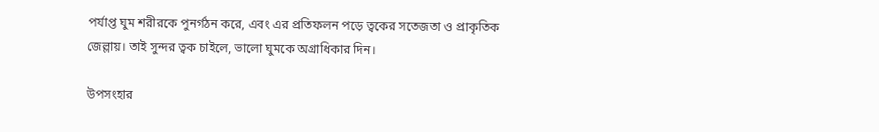পর্যাপ্ত ঘুম শরীরকে পুনর্গঠন করে, এবং এর প্রতিফলন পড়ে ত্বকের সতেজতা ও প্রাকৃতিক জেল্লায়। তাই সুন্দর ত্বক চাইলে, ভালো ঘুমকে অগ্রাধিকার দিন।

উপসংহার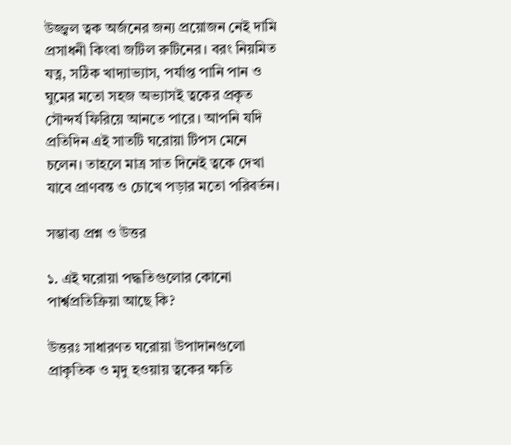উজ্জ্বল ত্বক অর্জনের জন্য প্রয়োজন নেই দামি প্রসাধনী কিংবা জটিল রুটিনের। বরং নিয়মিত যত্ন, সঠিক খাদ্যাভ্যাস, পর্যাপ্ত পানি পান ও ঘুমের মতো সহজ অভ্যাসই ত্বকের প্রকৃত সৌন্দর্য ফিরিয়ে আনতে পারে। আপনি যদি প্রতিদিন এই সাতটি ঘরোয়া টিপস মেনে চলেন। তাহলে মাত্র সাত দিনেই ত্বকে দেখা যাবে প্রাণবন্ত ও চোখে পড়ার মতো পরিবর্তন।

সম্ভাব্য প্রশ্ন ও উত্তর

১. এই ঘরোয়া পদ্ধতিগুলোর কোনো পার্শ্বপ্রতিক্রিয়া আছে কি?

উত্তরঃ সাধারণত ঘরোয়া উপাদানগুলো প্রাকৃতিক ও মৃদু হওয়ায় ত্বকের ক্ষতি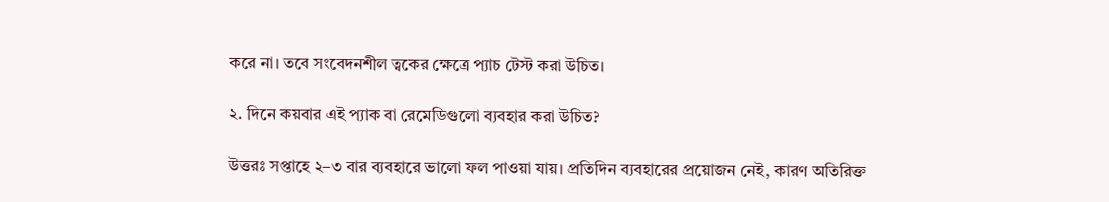করে না। তবে সংবেদনশীল ত্বকের ক্ষেত্রে প্যাচ টেস্ট করা উচিত।

২. দিনে কয়বার এই প্যাক বা রেমেডিগুলো ব্যবহার করা উচিত?

উত্তরঃ সপ্তাহে ২–৩ বার ব্যবহারে ভালো ফল পাওয়া যায়। প্রতিদিন ব্যবহারের প্রয়োজন নেই, কারণ অতিরিক্ত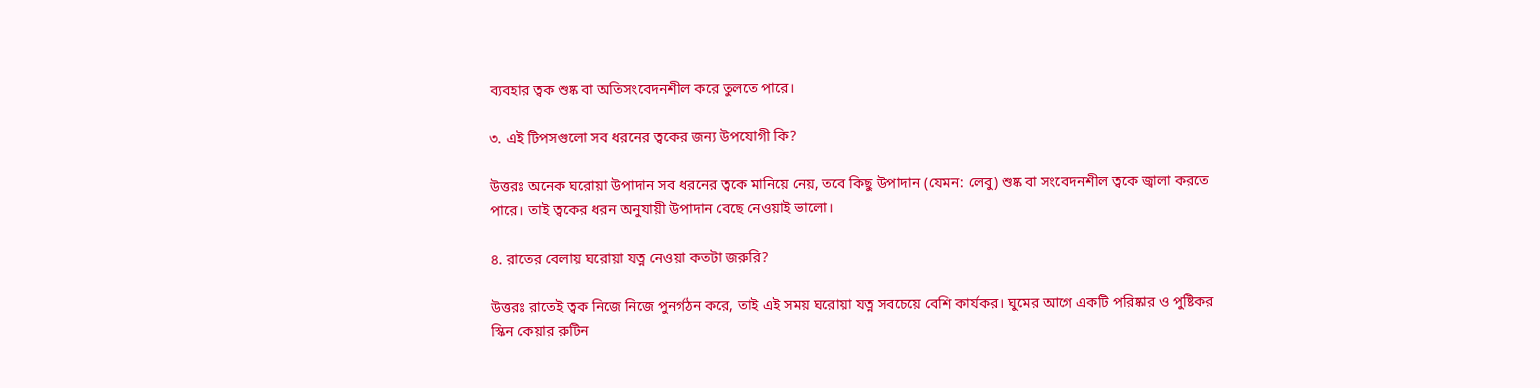ব্যবহার ত্বক শুষ্ক বা অতিসংবেদনশীল করে তুলতে পারে।

৩. এই টিপসগুলো সব ধরনের ত্বকের জন্য উপযোগী কি?

উত্তরঃ অনেক ঘরোয়া উপাদান সব ধরনের ত্বকে মানিয়ে নেয়, তবে কিছু উপাদান (যেমন: লেবু) শুষ্ক বা সংবেদনশীল ত্বকে জ্বালা করতে পারে। তাই ত্বকের ধরন অনুযায়ী উপাদান বেছে নেওয়াই ভালো।

৪. রাতের বেলায় ঘরোয়া যত্ন নেওয়া কতটা জরুরি?

উত্তরঃ রাতেই ত্বক নিজে নিজে পুনর্গঠন করে, তাই এই সময় ঘরোয়া যত্ন সবচেয়ে বেশি কার্যকর। ঘুমের আগে একটি পরিষ্কার ও পুষ্টিকর স্কিন কেয়ার রুটিন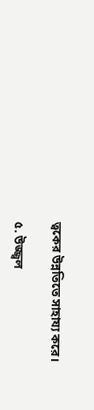ত্বকের উন্নতিতে সাহায্য করে।

৫. উজ্জ্বল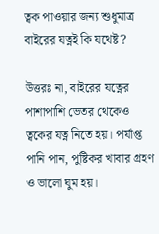ত্বক পাওয়ার জন্য শুধুমাত্র বাইরের যত্নই কি যথেষ্ট?

উত্তরঃ না, বাইরের যত্নের পাশাপাশি ভেতর থেকেও ত্বকের যত্ন নিতে হয়। পর্যাপ্ত পানি পান, পুষ্টিকর খাবার গ্রহণ ও ভালো ঘুম হয়।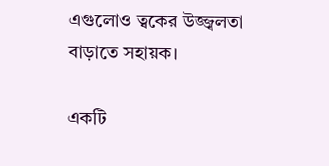এগুলোও ত্বকের উজ্জ্বলতা বাড়াতে সহায়ক।

একটি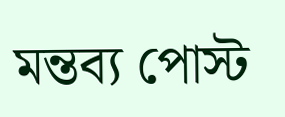মন্তব্য পোস্ট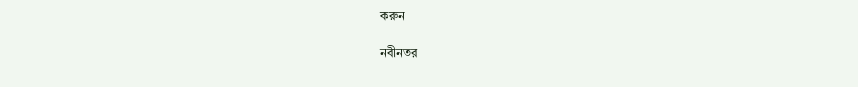করুন

নবীনতর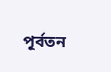পূর্বতন